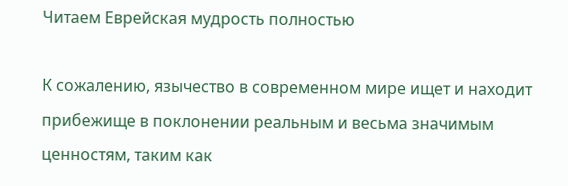Читаем Еврейская мудрость полностью

К сожалению, язычество в современном мире ищет и находит прибежище в поклонении реальным и весьма значимым ценностям, таким как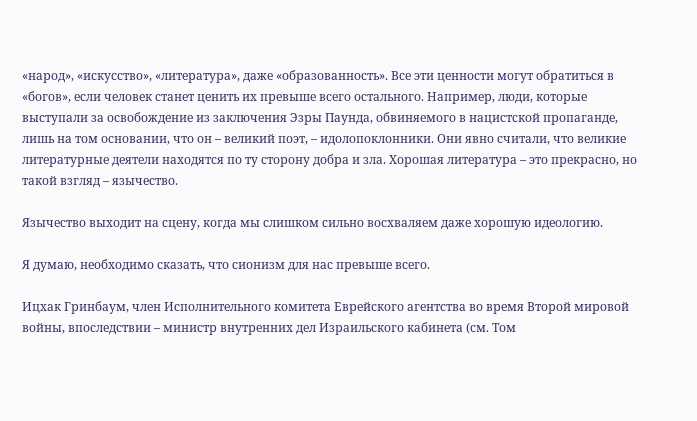«народ», «искусство», «литература», даже «образованность». Все эти ценности могут обратиться в «богов», если человек станет ценить их превыше всего остального. Например, люди, которые выступали за освобождение из заключения Эзры Паунда, обвиняемого в нацистской пропаганде, лишь на том основании, что он – великий поэт, – идолопоклонники. Они явно считали, что великие литературные деятели находятся по ту сторону добра и зла. Хорошая литература – это прекрасно, но такой взгляд – язычество.

Язычество выходит на сцену, когда мы слишком сильно восхваляем даже хорошую идеологию.

Я думаю, необходимо сказать, что сионизм для нас превыше всего.

Ицхак Гринбаум, член Исполнительного комитета Еврейского агентства во время Второй мировой войны, впоследствии – министр внутренних дел Израильского кабинета (см. Том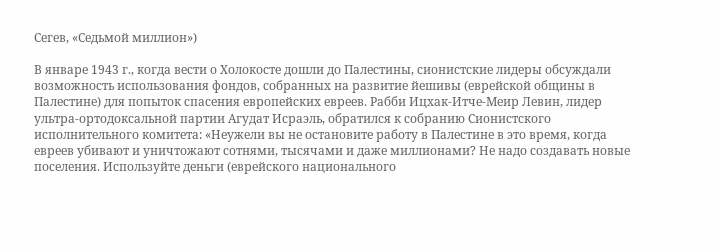Сегев, «Седьмой миллион»)

В январе 1943 г., когда вести о Холокосте дошли до Палестины, сионистские лидеры обсуждали возможность использования фондов, собранных на развитие йешивы (еврейской общины в Палестине) для попыток спасения европейских евреев. Рабби Ицхак-Итче-Меир Левин, лидер ультра-ортодоксальной партии Агудат Исраэль, обратился к собранию Сионистского исполнительного комитета: «Неужели вы не остановите работу в Палестине в это время, когда евреев убивают и уничтожают сотнями, тысячами и даже миллионами? Не надо создавать новые поселения. Используйте деньги (еврейского национального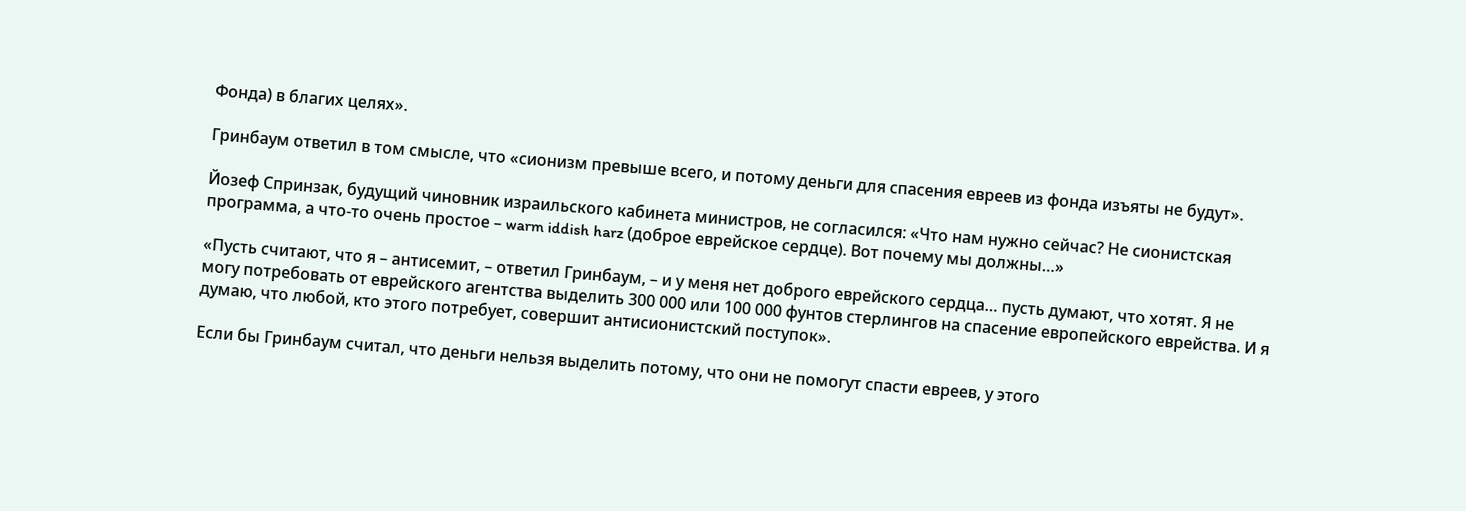Фонда) в благих целях».

Гринбаум ответил в том смысле, что «сионизм превыше всего, и потому деньги для спасения евреев из фонда изъяты не будут».

Йозеф Спринзак, будущий чиновник израильского кабинета министров, не согласился: «Что нам нужно сейчас? Не сионистская программа, а что-то очень простое – warm iddish harz (доброе еврейское сердце). Вот почему мы должны…»

«Пусть считают, что я – антисемит, – ответил Гринбаум, – и у меня нет доброго еврейского сердца… пусть думают, что хотят. Я не могу потребовать от еврейского агентства выделить 300 000 или 100 000 фунтов стерлингов на спасение европейского еврейства. И я думаю, что любой, кто этого потребует, совершит антисионистский поступок».

Если бы Гринбаум считал, что деньги нельзя выделить потому, что они не помогут спасти евреев, у этого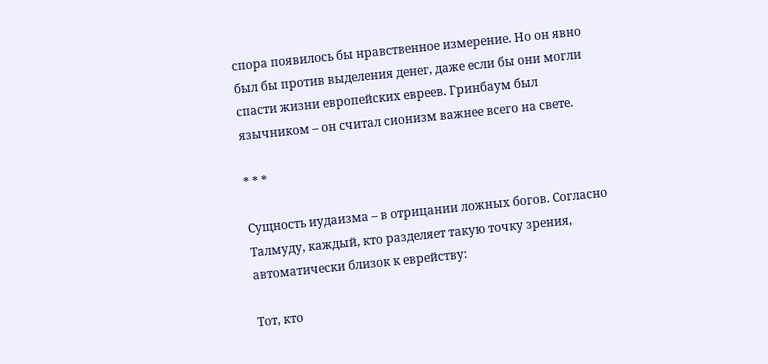спора появилось бы нравственное измерение. Но он явно был бы против выделения денег, даже если бы они могли спасти жизни европейских евреев. Гринбаум был язычником – он считал сионизм важнее всего на свете.

* * *

Сущность иудаизма – в отрицании ложных богов. Согласно Талмуду, каждый, кто разделяет такую точку зрения, автоматически близок к еврейству:

Тот, кто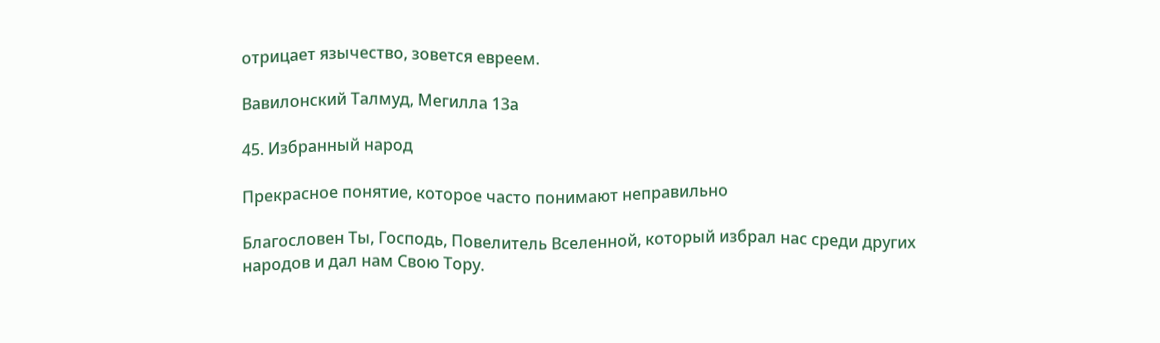отрицает язычество, зовется евреем.

Вавилонский Талмуд, Мегилла 13а

45. Избранный народ

Прекрасное понятие, которое часто понимают неправильно

Благословен Ты, Господь, Повелитель Вселенной, который избрал нас среди других народов и дал нам Свою Тору.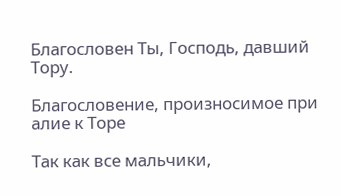Благословен Ты, Господь, давший Тору.

Благословение, произносимое при алие к Торе

Так как все мальчики,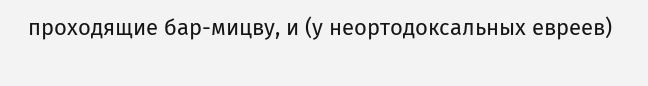проходящие бар-мицву, и (у неортодоксальных евреев)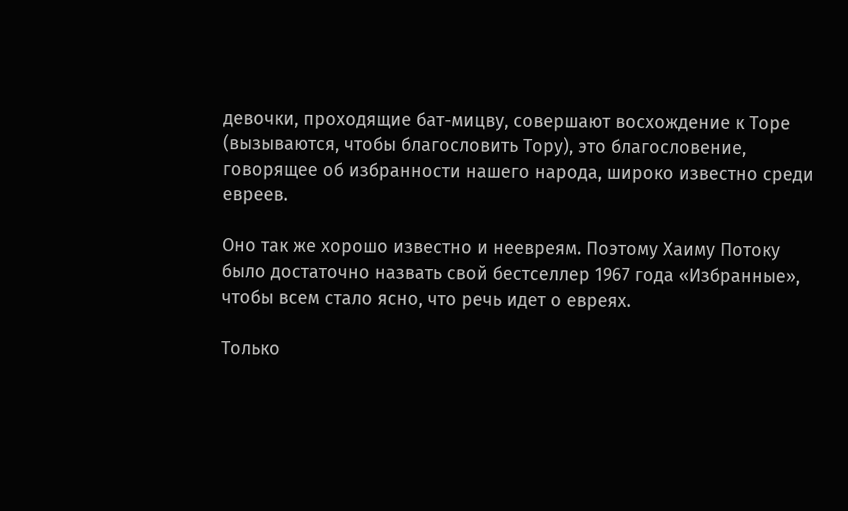девочки, проходящие бат-мицву, совершают восхождение к Торе (вызываются, чтобы благословить Тору), это благословение, говорящее об избранности нашего народа, широко известно среди евреев.

Оно так же хорошо известно и неевреям. Поэтому Хаиму Потоку было достаточно назвать свой бестселлер 1967 года «Избранные», чтобы всем стало ясно, что речь идет о евреях.

Только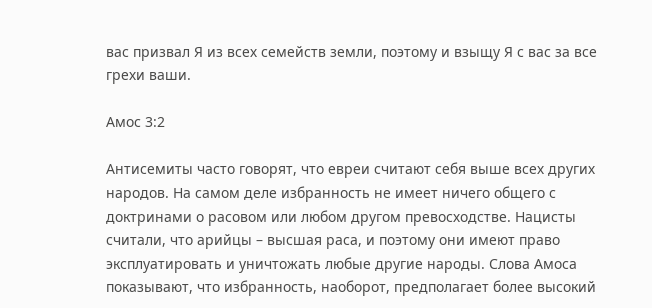вас призвал Я из всех семейств земли, поэтому и взыщу Я с вас за все грехи ваши.

Амос 3:2

Антисемиты часто говорят, что евреи считают себя выше всех других народов. На самом деле избранность не имеет ничего общего с доктринами о расовом или любом другом превосходстве. Нацисты считали, что арийцы – высшая раса, и поэтому они имеют право эксплуатировать и уничтожать любые другие народы. Слова Амоса показывают, что избранность, наоборот, предполагает более высокий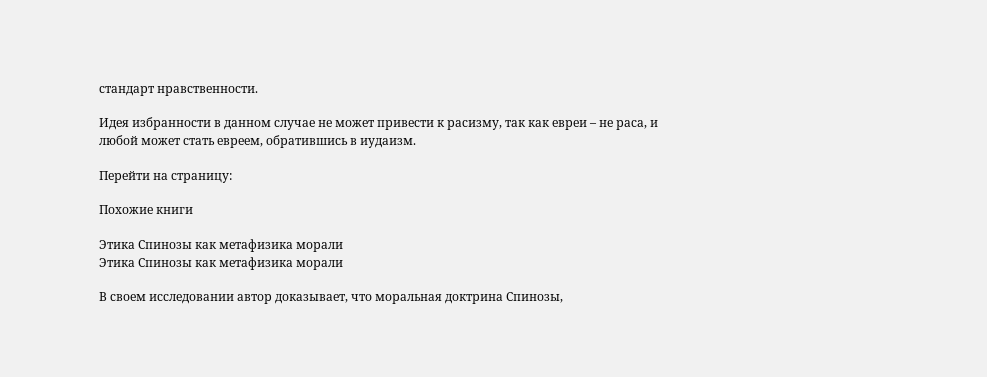стандарт нравственности.

Идея избранности в данном случае не может привести к расизму, так как евреи – не раса, и любой может стать евреем, обратившись в иудаизм.

Перейти на страницу:

Похожие книги

Этика Спинозы как метафизика морали
Этика Спинозы как метафизика морали

В своем исследовании автор доказывает, что моральная доктрина Спинозы,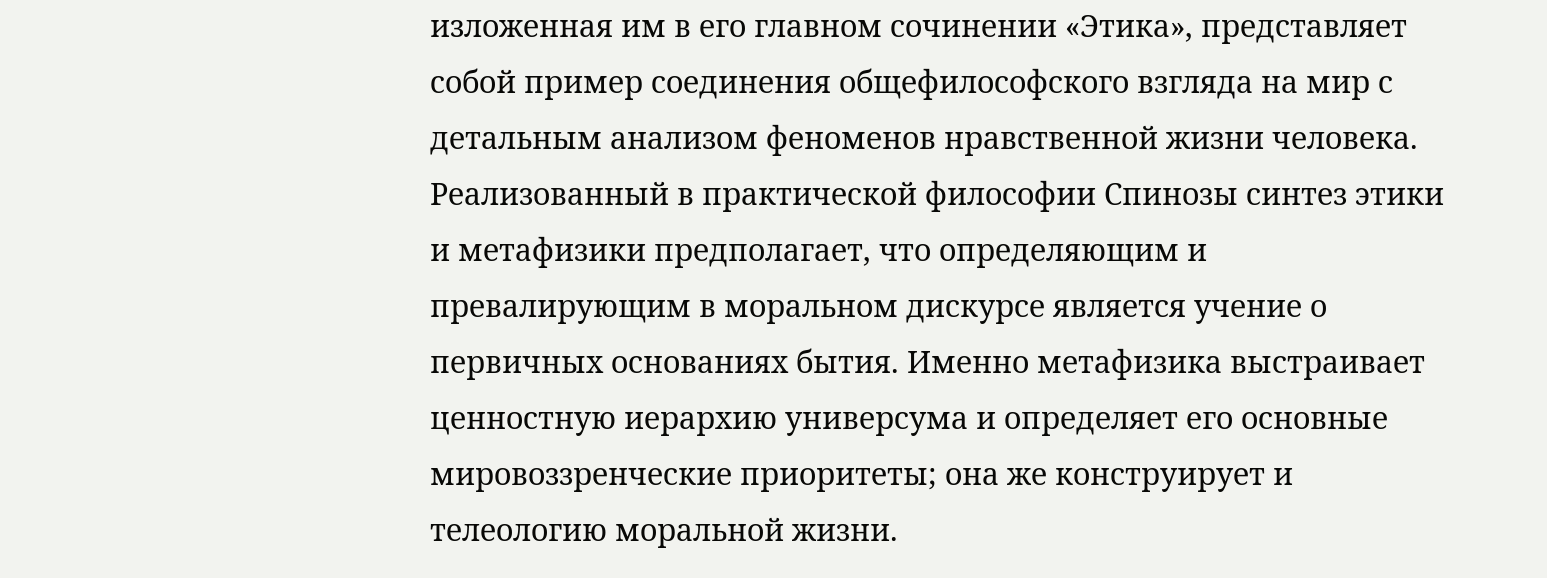изложенная им в его главном сочинении «Этика», представляет собой пример соединения общефилософского взгляда на мир с детальным анализом феноменов нравственной жизни человека. Реализованный в практической философии Спинозы синтез этики и метафизики предполагает, что определяющим и превалирующим в моральном дискурсе является учение о первичных основаниях бытия. Именно метафизика выстраивает ценностную иерархию универсума и определяет его основные мировоззренческие приоритеты; она же конструирует и телеологию моральной жизни.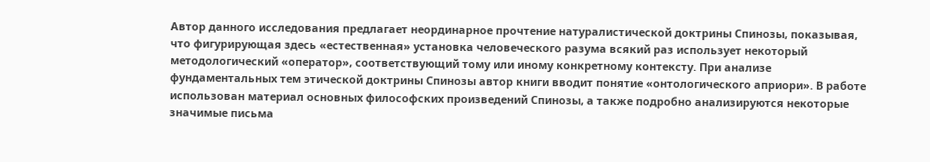Автор данного исследования предлагает неординарное прочтение натуралистической доктрины Спинозы, показывая, что фигурирующая здесь «естественная» установка человеческого разума всякий раз использует некоторый методологический «оператор», соответствующий тому или иному конкретному контексту. При анализе фундаментальных тем этической доктрины Спинозы автор книги вводит понятие «онтологического априори». В работе использован материал основных философских произведений Спинозы, а также подробно анализируются некоторые значимые письма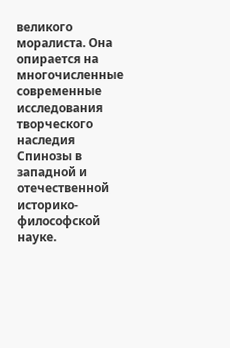великого моралиста. Она опирается на многочисленные современные исследования творческого наследия Спинозы в западной и отечественной историко-философской науке.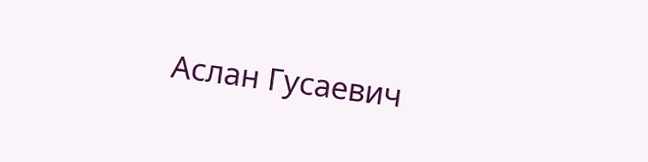Аслан Гусаевич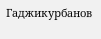Гаджикурбанов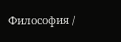Философия /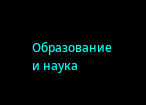Образование и наука